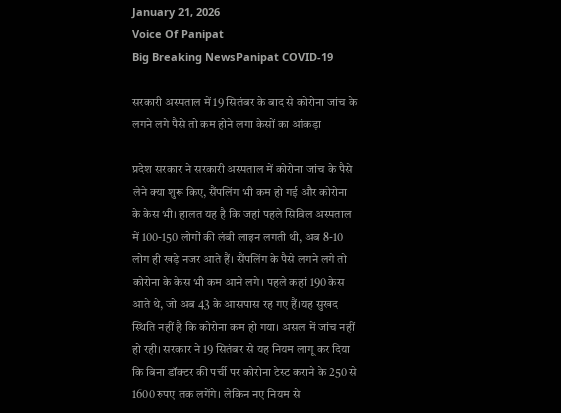January 21, 2026
Voice Of Panipat
Big Breaking NewsPanipat COVID-19

सरकारी अस्पताल में 19 सितंबर के बाद से कोरोना जांच के लगने लगे पैसे तो कम होने लगा केसों का आंकड़ा

प्रदेश सरकार ने सरकारी अस्पताल में कोरोना जांच के पैसे लेने क्या शुरू किए, सैंपलिंग भी कम हो गई और कोरोना के केस भी। हालत यह है कि जहां पहले सिविल अस्पताल में 100-150 लोगों की लंबी लाइन लगती थी, अब 8-10 लोग ही खड़े नजर आते हैं। सैंपलिंग के पैसे लगने लगे तो कोरोना के केस भी कम आने लगे। पहले कहां 190 केस आते थे, जो अब 43 के आसपास रह गए हैं।यह सुखद स्थिति नहीं है कि कोरोना कम हो गया। असल में जांच नहीं हो रही। सरकार ने 19 सितंबर से यह नियम लागू कर दिया कि बिना डॉक्टर की पर्ची पर कोरोना टेस्ट कराने के 250 से 1600 रुपए तक लगेंगे। लेकिन नए नियम से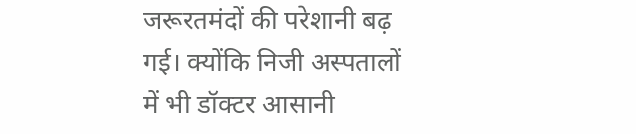जरूरतमंदों की परेशानी बढ़ गई। क्योंकि निजी अस्पतालों में भी डॉक्टर आसानी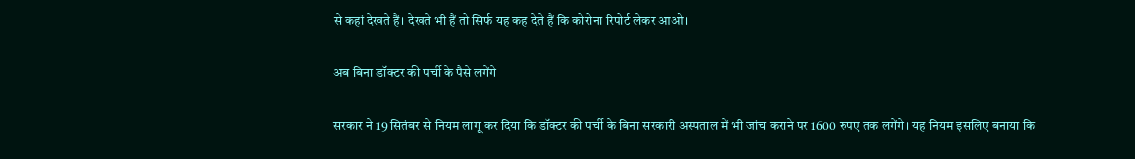से कहां देखते हैं। देखते भी हैं तो सिर्फ यह कह देते हैं कि कोरोना रिपोर्ट लेकर आओ।

अब बिना डॉक्टर की पर्ची के पैसे लगेंगे

सरकार ने 19 सितंबर से नियम लागू कर दिया कि डॉक्टर की पर्ची के बिना सरकारी अस्पताल में भी जांच कराने पर 1600 रुपए तक लगेंगे। यह नियम इसलिए बनाया कि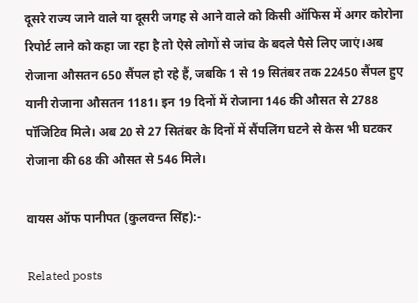दूसरे राज्य जाने वाले या दूसरी जगह से आने वाले को किसी ऑफिस में अगर कोरोना रिपोर्ट लाने को कहा जा रहा है तो ऐसे लोगों से जांच के बदले पैसे लिए जाएं।अब रोजाना औसतन 650 सैंपल हो रहे हैं, जबकि 1 से 19 सितंबर तक 22450 सैंपल हुए यानी रोजाना औसतन 1181। इन 19 दिनों में रोजाना 146 की औसत से 2788 पॉजिटिव मिले। अब 20 से 27 सितंबर के दिनों में सैंपलिंग घटने से केस भी घटकर रोजाना की 68 की औसत से 546 मिले।

वायस ऑफ पानीपत (कुलवन्त सिंह):-

Related posts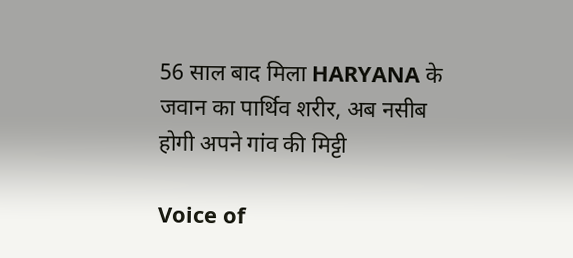56 साल बाद मिला HARYANA के जवान का पार्थिव शरीर, अब नसीब होगी अपने गांव की मिट्टी

Voice of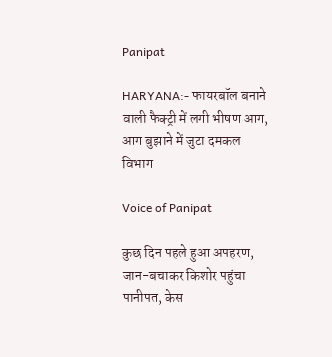Panipat

HARYANA:- फायरबॉल बनाने वाली फैक्ट्री में लगी भीषण आग, आग बुझाने में जुटा दमकल विभाग

Voice of Panipat

कुछ दिन पहले हुआ अपहरण, जान-बचाकर किशोर पहुंचा पानीपत, केस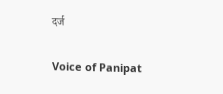दर्ज

Voice of Panipat